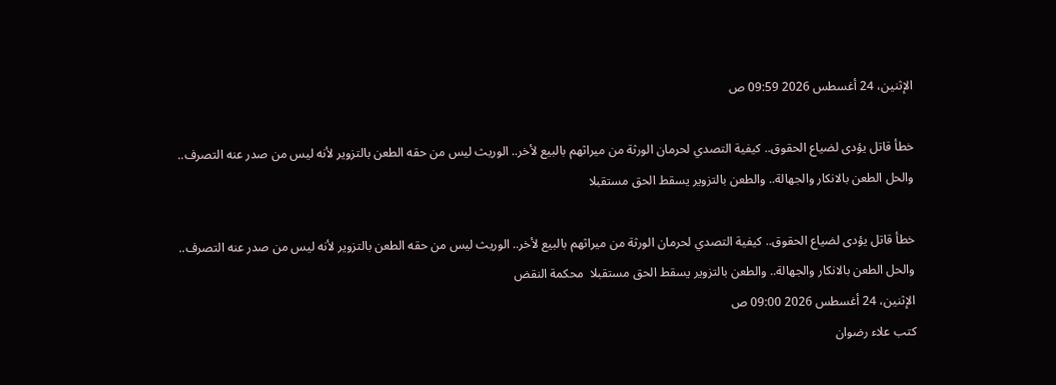الإثنين، 24 أغسطس 2026 09:59 ص

خطأ قاتل يؤدى لضياع الحقوق.. كيفية التصدي لحرمان الورثة من ميراثهم بالبيع لأخر.. الوريث ليس من حقه الطعن بالتزوير لأنه ليس من صدر عنه التصرف.. والحل الطعن بالانكار والجهالة.. والطعن بالتزوير يسقط الحق مستقبلا

خطأ قاتل يؤدى لضياع الحقوق.. كيفية التصدي لحرمان الورثة من ميراثهم بالبيع لأخر.. الوريث ليس من حقه الطعن بالتزوير لأنه ليس من صدر عنه التصرف.. والحل الطعن بالانكار والجهالة.. والطعن بالتزوير يسقط الحق مستقبلا  محكمة النقض
الإثنين، 24 أغسطس 2026 09:00 ص
كتب علاء رضوان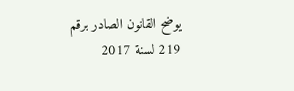يوضح القانون الصادر برقم 219 لسنة 2017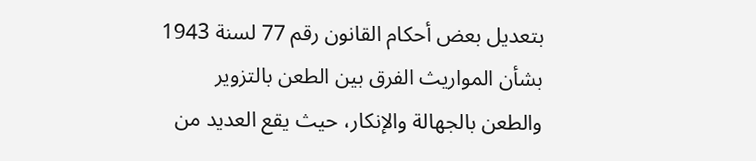بتعديل بعض أحكام القانون رقم 77 لسنة 1943 بشأن المواريث الفرق بين الطعن بالتزوير والطعن بالجهالة والإنكار، حيث يقع العديد من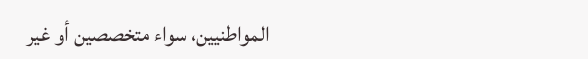المواطنيين، سواء متخصصين أو غير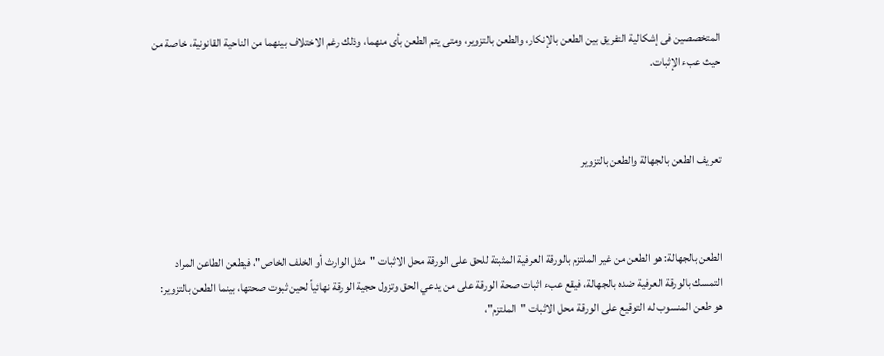المتخصصين فى إشكالية التفريق بين الطعن بالإنكار، والطعن بالتزوير، ومتى يتم الطعن بأى منهما، وذلك رغم الاختلاف بينهما من الناحية القانونية، خاصة من حيث عبء الإثبات.



تعريف الطعن بالجهالة والطعن بالتزوير



الطعن بالجهالة: هو الطعن من غير الملتزم بالورقة العرفية المثبتة للحق على الورقة محل الاثبات "مثل الوارث أو الخلف الخاص"، فيطعن الطاعن المراد التمسك بالورقة العرفية ضده بالجهالة، فيقع عبء اثبات صحة الورقة على من يدعي الحق وتزول حجية الورقة نهائياً لحين ثبوت صحتها، بينما الطعن بالتزوير: هو طعن المنسوب له التوقيع على الورقة محل الاثبات "الملتزم"،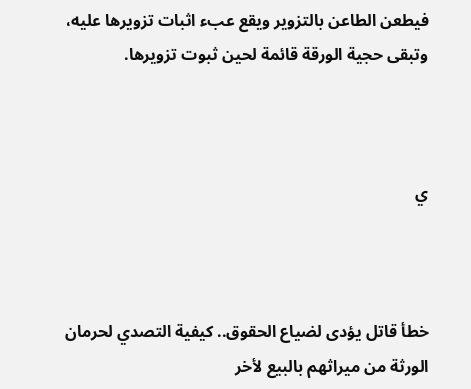فيطعن الطاعن بالتزوير ويقع عبء اثبات تزويرها عليه، وتبقى حجية الورقة قائمة لحين ثبوت تزويرها.



ي



خطأ قاتل يؤدى لضياع الحقوق.. كيفية التصدي لحرمان الورثة من ميراثهم بالبيع لأخر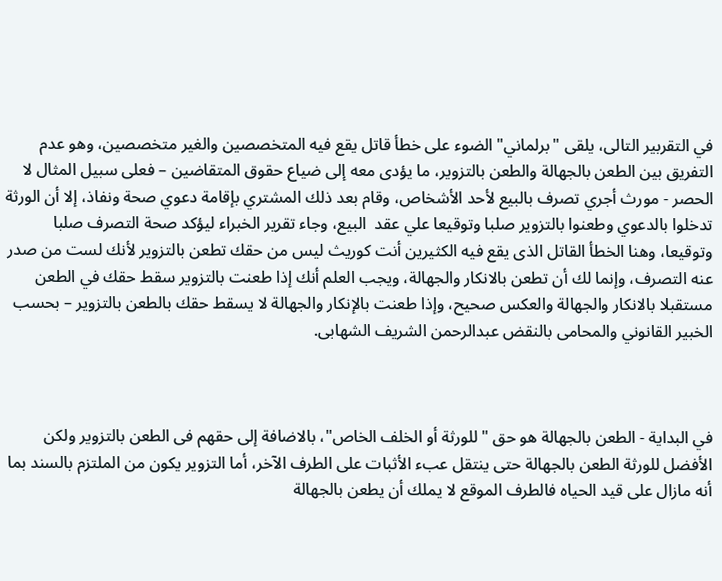في التقربير التالى، يلقى "برلماني" الضوء على خطأ قاتل يقع فيه المتخصصين والغير متخصصين، وهو عدم التفريق بين الطعن بالجهالة والطعن بالتزوير، ما يؤدى معه إلى ضياع حقوق المتقاضين – فعلى سبيل المثال لا الحصر - مورث أجري تصرف بالبيع لأحد الأشخاص، وقام بعد ذلك المشتري بإقامة دعوي صحة ونفاذ، إلا أن الورثة تدخلوا بالدعوي وطعنوا بالتزوير صلبا وتوقيعا علي عقد  البيع، وجاء تقرير الخبراء ليؤكد صحة التصرف صلبا وتوقيعا، وهنا الخطأ القاتل الذى يقع فيه الكثيرين أنت كوريث ليس من حقك تطعن بالتزوير لأنك لست من صدر عنه التصرف، وإنما لك أن تطعن بالانكار والجهالة، ويجب العلم أنك إذا طعنت بالتزوير سقط حقك في الطعن مستقبلا بالانكار والجهالة والعكس صحيح، وإذا طعنت بالإنكار والجهالة لا يسقط حقك بالطعن بالتزوير – بحسب الخبير القانوني والمحامى بالنقض عبدالرحمن الشريف الشهابى.



في البداية - الطعن بالجهالة هو حق "للورثة أو الخلف الخاص"، بالاضافة إلى حقهم فى الطعن بالتزوير ولكن الأفضل للورثة الطعن بالجهالة حتى ينتقل عبء الأثبات على الطرف الآخر، أما التزوير يكون من الملتزم بالسند بما أنه مازال على قيد الحياه فالطرف الموقع لا يملك أن يطعن بالجهالة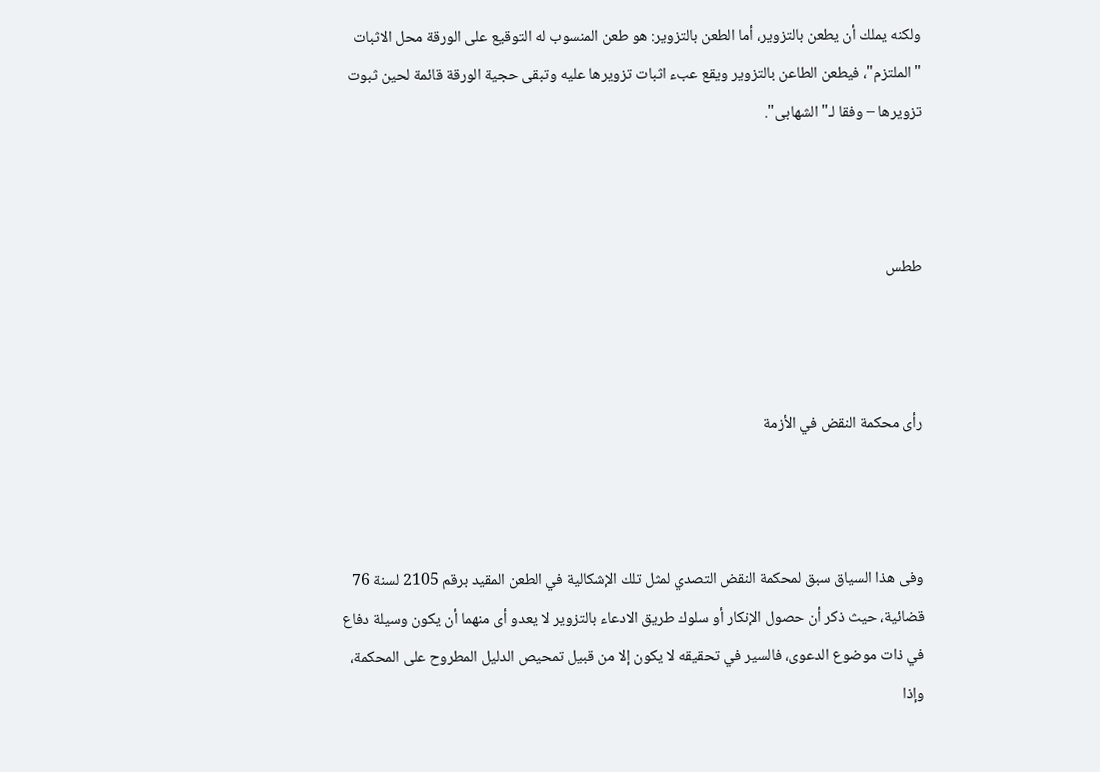ولكنه يملك أن يطعن بالتزوير، أما الطعن بالتزوير: هو طعن المنسوب له التوقيع على الورقة محل الاثبات "الملتزم"، فيطعن الطاعن بالتزوير ويقع عبء اثبات تزويرها عليه وتبقى حجية الورقة قائمة لحين ثبوت تزويرها – وفقا لـ"الشهابى".



ططس



رأى محكمة النقض في الأزمة



وفى هذا السياق سبق لمحكمة النقض التصدي لمثل تلك الإشكالية في الطعن المقيد برقم 2105 لسنة 76 قضائية، حيث ذكر أن حصول الإنكار أو سلوك طريق الادعاء بالتزوير لا يعدو أى منهما أن يكون وسيلة دفاع في ذات موضوع الدعوى، فالسير في تحقيقه لا يكون إلا من قبيل تمحيص الدليل المطروح على المحكمة، وإذا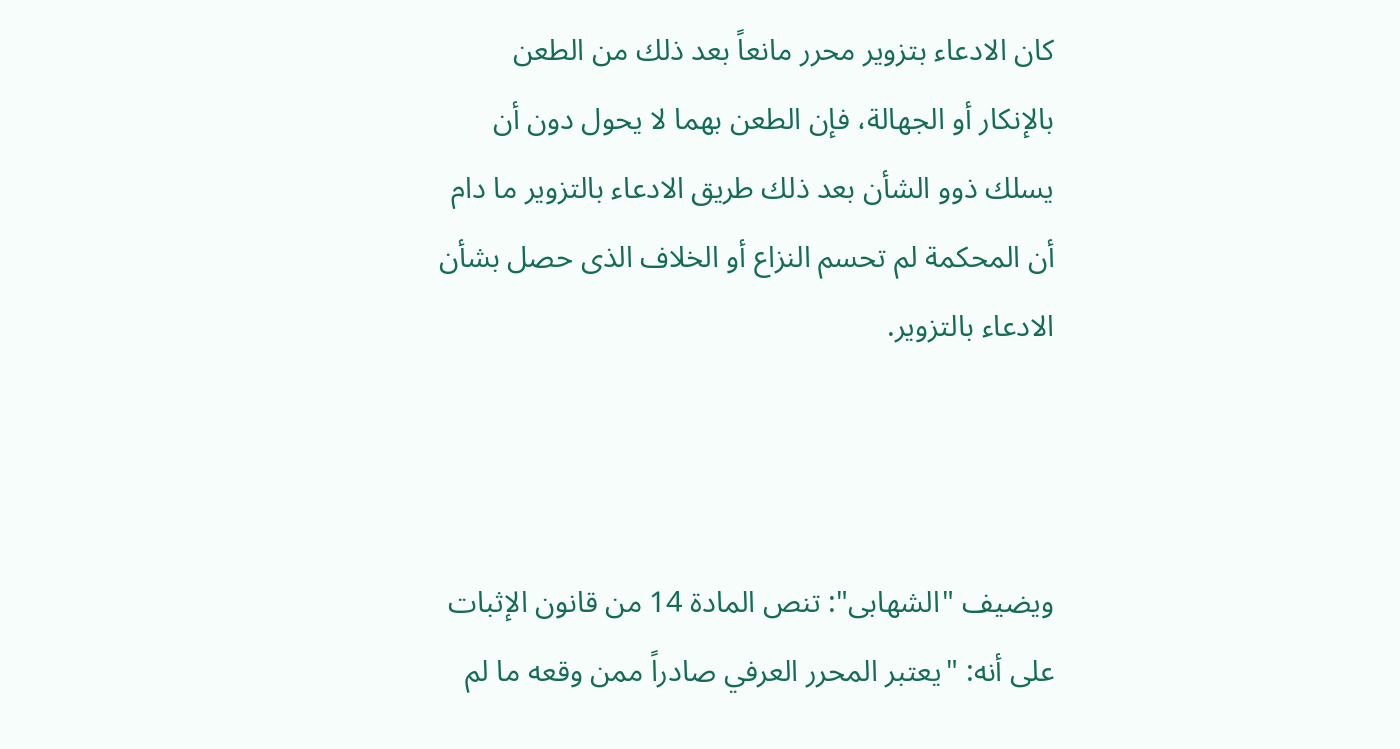كان الادعاء بتزوير محرر مانعاً بعد ذلك من الطعن بالإنكار أو الجهالة، فإن الطعن بهما لا يحول دون أن يسلك ذوو الشأن بعد ذلك طريق الادعاء بالتزوير ما دام أن المحكمة لم تحسم النزاع أو الخلاف الذى حصل بشأن الادعاء بالتزوير.



ويضيف "الشهابى": تنص المادة 14 من قانون الإثبات على أنه: "يعتبر المحرر العرفي صادراً ممن وقعه ما لم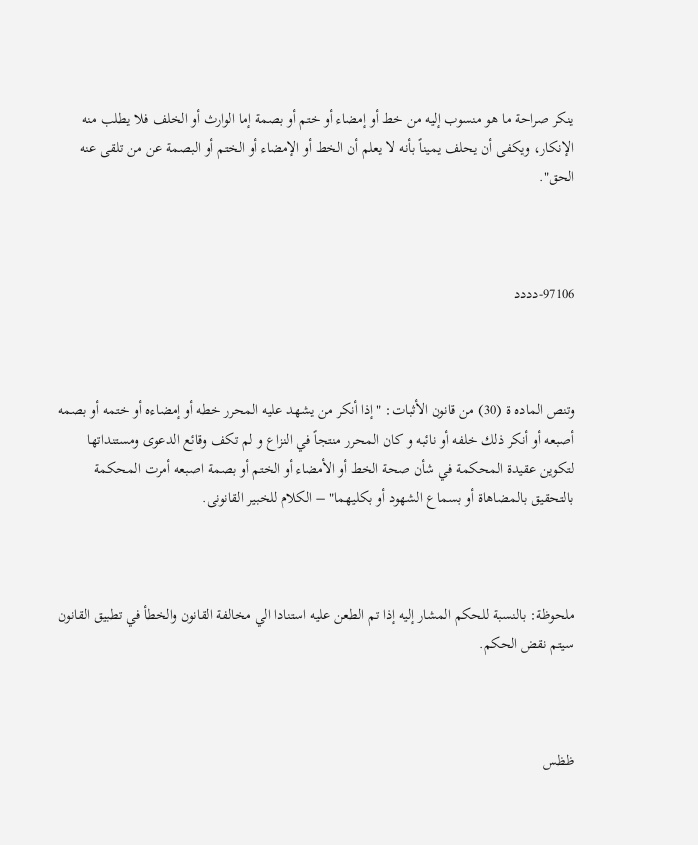ينكر صراحة ما هو منسوب إليه من خط أو إمضاء أو ختم أو بصمة إما الوارث أو الخلف فلا يطلب منه الإنكار، ويكفى أن يحلف يميناً بأنه لا يعلم أن الخط أو الإمضاء أو الختم أو البصمة عن من تلقى عنه الحق".



97106-دددد



وتنص الماده ة (30) من قانون الأثبات: "إذا أنكر من يشهد عليه المحرر خطه أو إمضاءه أو ختمه أو بصمه أصبعه أو أنكر ذلك خلفه أو نائبه و كان المحرر منتجاً في النزاع و لم تكف وقائع الدعوى ومستنداتها لتكوين عقيدة المحكمة في شأن صحة الخط أو الأمضاء أو الختم أو بصمة اصبعه أمرت المحكمة بالتحقيق بالمضاهاة أو بسماع الشهود أو بكليهما" – الكلام للخبير القانونى.



ملحوظة: بالنسبة للحكم المشار إليه إذا تم الطعن عليه استنادا الي مخالفة القانون والخطأ في تطبيق القانون سيتم نقض الحكم.



ظظس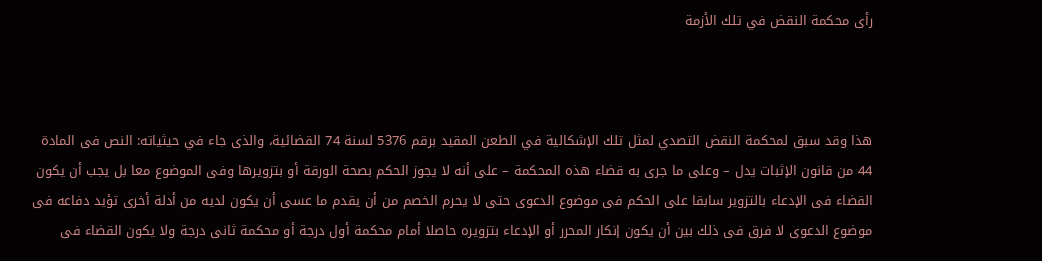رأى محكمة النقض في تلك الأزمة



هذا وقد سبق لمحكمة النقض التصدي لمثل تلك الإشكالية في الطعن المقيد برقم 5376 لسنة 74 القضائية، والذى جاء في حيثياته: النص فى المادة 44 من قانون الإثبات يدل – وعلى ما جرى به قضاء هذه المحكمة – على أنه لا يجوز الحكم بصحة الورقة أو بتزويرها وفى الموضوع معا بل يجب أن يكون القضاء فى الإدعاء بالتزوير سابقا على الحكم فى موضوع الدعوى حتى لا يحرم الخصم من أن يقدم ما عسى أن يكون لديه من أدلة أخرى تؤيد دفاعه فى موضوع الدعوى لا فرق فى ذلك بين أن يكون إنكار المحرر أو الإدعاء بتزويره حاصلا أمام محكمة أول درجة أو محكمة ثانى درجة ولا يكون القضاء فى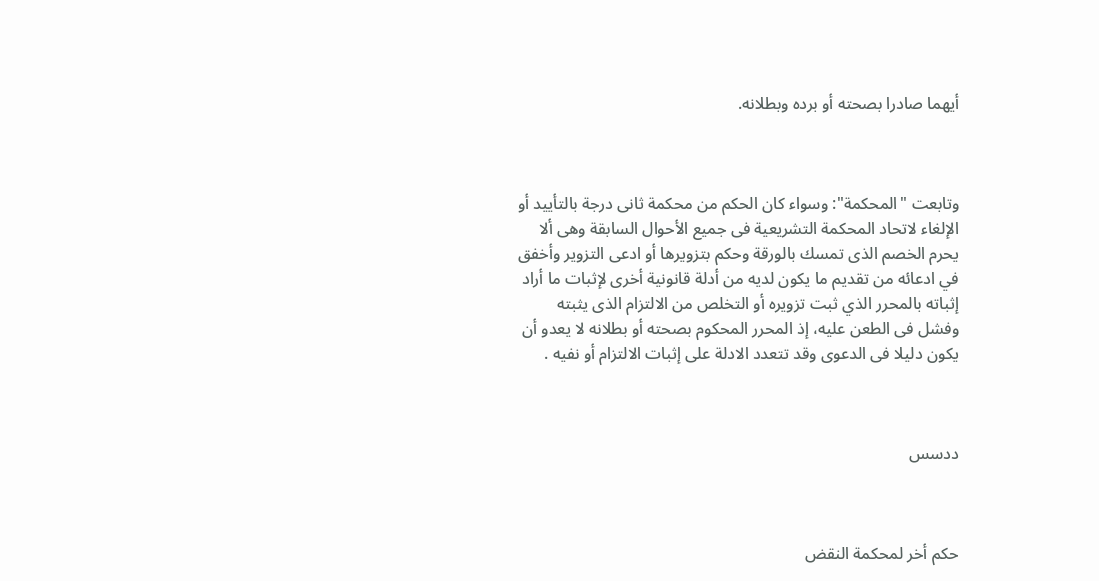أيهما صادرا بصحته أو برده وبطلانه.



وتابعت "المحكمة": وسواء كان الحكم من محكمة ثانى درجة بالتأييد أو الإلغاء لاتحاد المحكمة التشريعية فى جميع الأحوال السابقة وهى ألا يحرم الخصم الذى تمسك بالورقة وحكم بتزويرها أو ادعى التزوير وأخفق في ادعائه من تقديم ما يكون لديه من أدلة قانونية أخرى لإثبات ما أراد إثباته بالمحرر الذي ثبت تزويره أو التخلص من الالتزام الذى يثبته وفشل فى الطعن عليه، إذ المحرر المحكوم بصحته أو بطلانه لا يعدو أن يكون دليلا فى الدعوى وقد تتعدد الادلة على إثبات الالتزام أو نفيه .



ددسس



حكم أخر لمحكمة النقض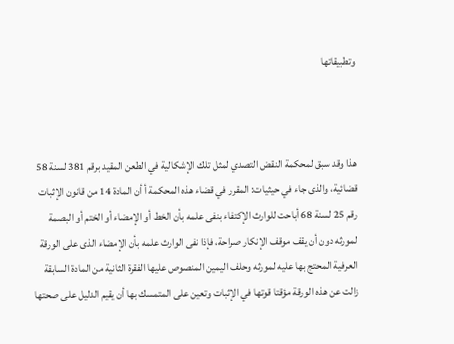وتطبيقاتها



هذا وقد سبق لمحكمة النقض التصدي لمثل تلك الإشكالية في الطعن المقيد برقم 381 لسنة 58 قضائية، والذى جاء في حيثيات: المقرر في قضاء هذه المحكمة أ أن المادة 14 من قانون الإثبات رقم 25 لسنة 68 أباحت للوارث الإكتفاء بنفى علمه بأن الخط أو الإمضاء أو الختم أو البصمة لمورثه دون أن يقف موقف الإنكار صراحة، فإذا نفى الوارث علمه بأن الإمضاء الذى على الورقة العرفية المحتج بها عليه لمورثه وحلف اليمين المنصوص عليها الفقرة الثانية من المادة السابقة زالت عن هذه الورقة مؤقتا قوتها في الإثبات وتعين على المتمسك بها أن يقيم الدليل على صحتها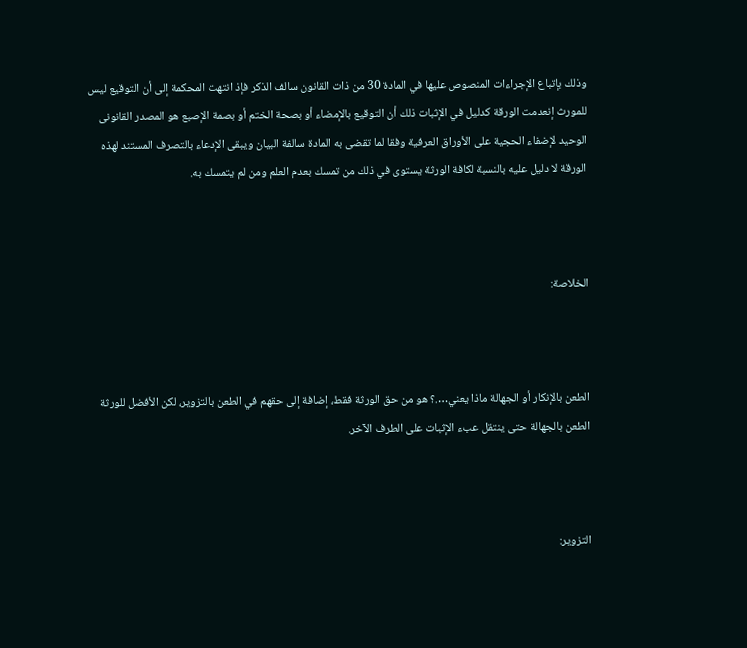وذلك بإتباع الإجراءات المنصوص عليها في المادة 30 من ذات القانون سالف الذكر فإذ انتهت المحكمة إلى أن التوقيع ليس للمورث إنعدمت الورقة كدليل في الإثبات ذلك أن التوقيع بالإمضاء أو بصحة الختم أو بصمة الإصبع هو المصدر القانونى الوحيد لإضفاء الحجية على الأوراق العرفية وفقا لما تقضى به المادة سالفة البيان ويبقى الإدعاء بالتصرف المستند لهذه الورقة لا دليل عليه بالنسبة لكافة الورثة يستوى في ذلك من تمسك بعدم العلم ومن لم يتمسك به.



الخلاصة:



الطعن بالإنكار أو الجهالة ماذا يعني….؟ هو من حق الورثة فقط، إضافة إلى حقهم في الطعن بالتزوير، لكن الأفضل للورثة الطعن بالجهالة حتى ينتقل عبء الإثبات على الطرف الآخر.



التزوير: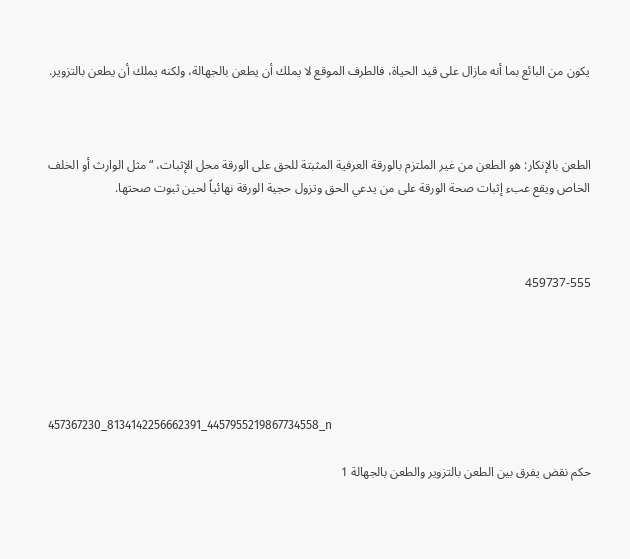يكون من البائع بما أنه مازال على قيد الحياة، فالطرف الموقع لا يملك أن يطعن بالجهالة، ولكنه يملك أن يطعن بالتزوير.



الطعن بالإنكار: هو الطعن من غير الملتزم بالورقة العرفية المثبتة للحق على الورقة محل الإثبات، “مثل الوارث أو الخلف الخاص ويقع عبء إثبات صحة الورقة على من يدعي الحق وتزول حجية الورقة نهائياً لحين ثبوت صحتها.



459737-555





457367230_8134142256662391_4457955219867734558_n

حكم نقض يفرق بين الطعن بالتزوير والطعن بالجهالة 1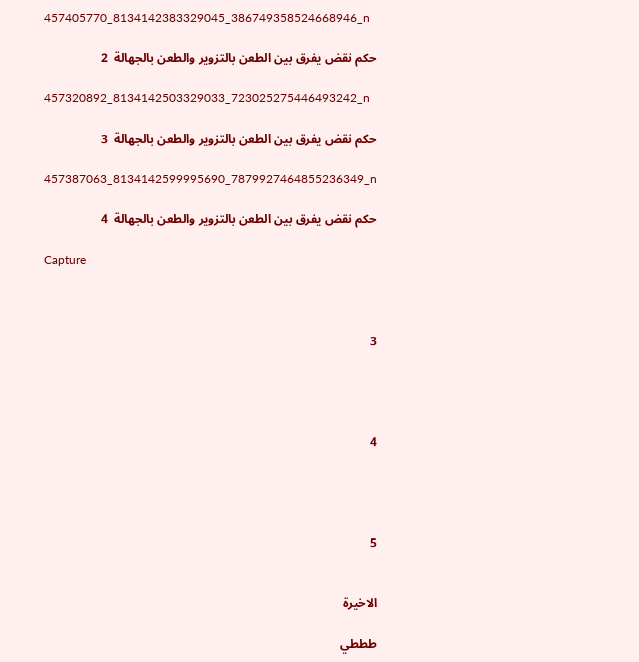457405770_8134142383329045_386749358524668946_n

حكم نقض يفرق بين الطعن بالتزوير والطعن بالجهالة  2

457320892_8134142503329033_723025275446493242_n

حكم نقض يفرق بين الطعن بالتزوير والطعن بالجهالة  3

457387063_8134142599995690_7879927464855236349_n

حكم نقض يفرق بين الطعن بالتزوير والطعن بالجهالة  4

Capture



3




4




5


الاخيرة

طططي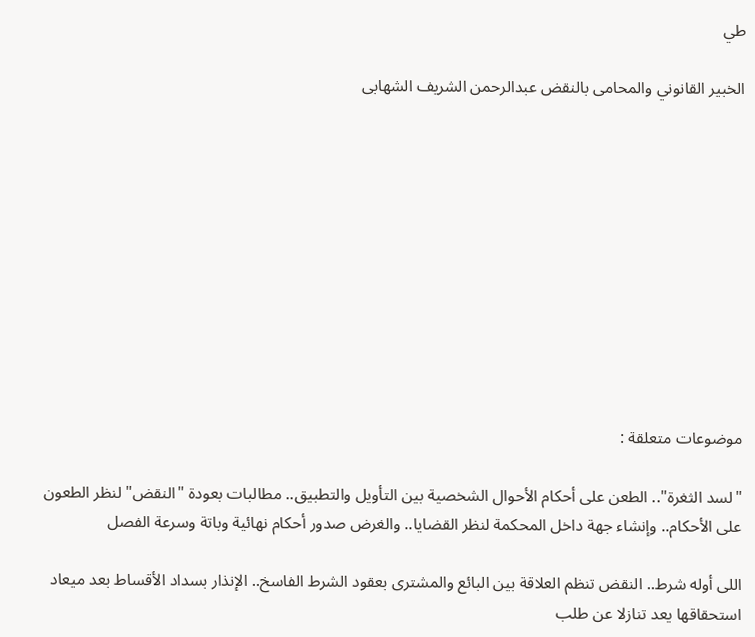طي

الخبير القانوني والمحامى بالنقض عبدالرحمن الشريف الشهابى











موضوعات متعلقة :

"لسد الثغرة".. الطعن على أحكام الأحوال الشخصية بين التأويل والتطبيق.. مطالبات بعودة "النقض" لنظر الطعون على الأحكام.. وإنشاء جهة داخل المحكمة لنظر القضايا.. والغرض صدور أحكام نهائية وباتة وسرعة الفصل

اللى أوله شرط.. النقض تنظم العلاقة بين البائع والمشترى بعقود الشرط الفاسخ.. الإنذار بسداد الأقساط بعد ميعاد استحقاقها يعد تنازلا عن طلب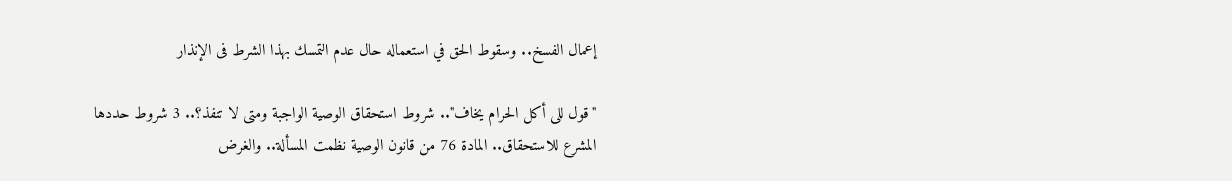إعمال الفسخ.. وسقوط الحق في استعماله حال عدم التمسك بهذا الشرط فى الإنذار

"قول للى أكل الحرام يخاف".. شروط استحقاق الوصية الواجبة ومتى لا تنفذ؟.. 3 شروط حددها المشرع للاستحقاق.. المادة 76 من قانون الوصية نظمت المسألة.. والغرض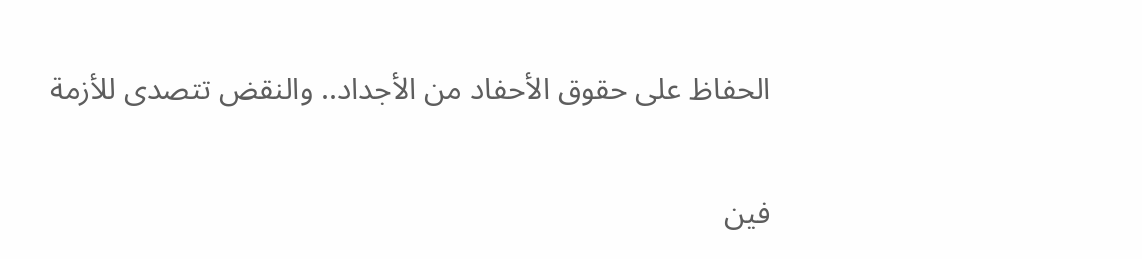الحفاظ على حقوق الأحفاد من الأجداد.. والنقض تتصدى للأزمة

فين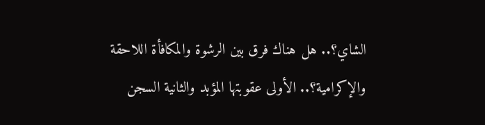الشاي؟.. هل هناك فرق بين الرشوة والمكافأة اللاحقة والإكرامية؟.. الأولى عقوبتها المؤبد والثانية السجن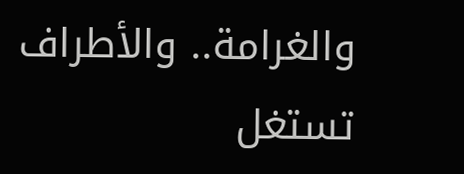والغرامة.. والأطراف تستغل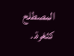المصطلح كثغرة..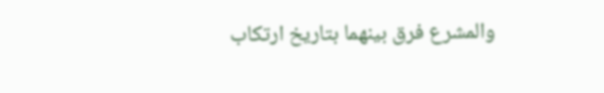والمشرع فرق بينهما بتاريخ ارتكاب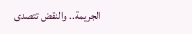الجريمة.. والنقض تتصدى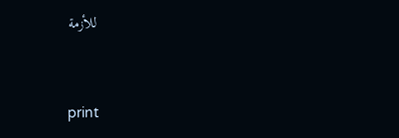للأزمة


print